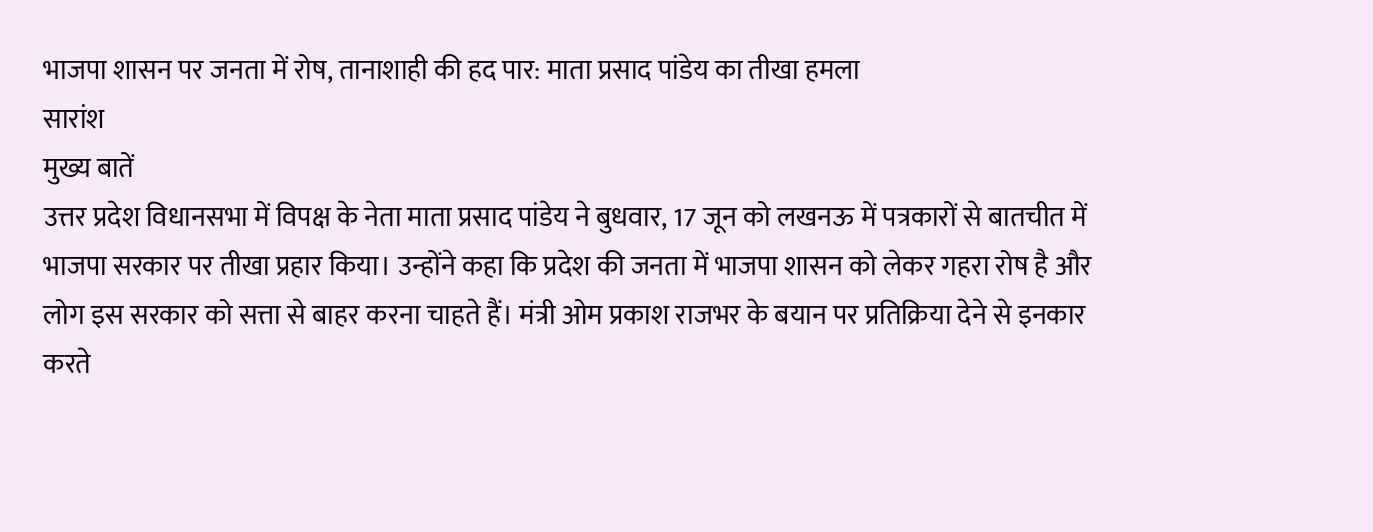भाजपा शासन पर जनता में रोष, तानाशाही की हद पार: माता प्रसाद पांडेय का तीखा हमला
सारांश
मुख्य बातें
उत्तर प्रदेश विधानसभा में विपक्ष के नेता माता प्रसाद पांडेय ने बुधवार, 17 जून को लखनऊ में पत्रकारों से बातचीत में भाजपा सरकार पर तीखा प्रहार किया। उन्होंने कहा कि प्रदेश की जनता में भाजपा शासन को लेकर गहरा रोष है और लोग इस सरकार को सत्ता से बाहर करना चाहते हैं। मंत्री ओम प्रकाश राजभर के बयान पर प्रतिक्रिया देने से इनकार करते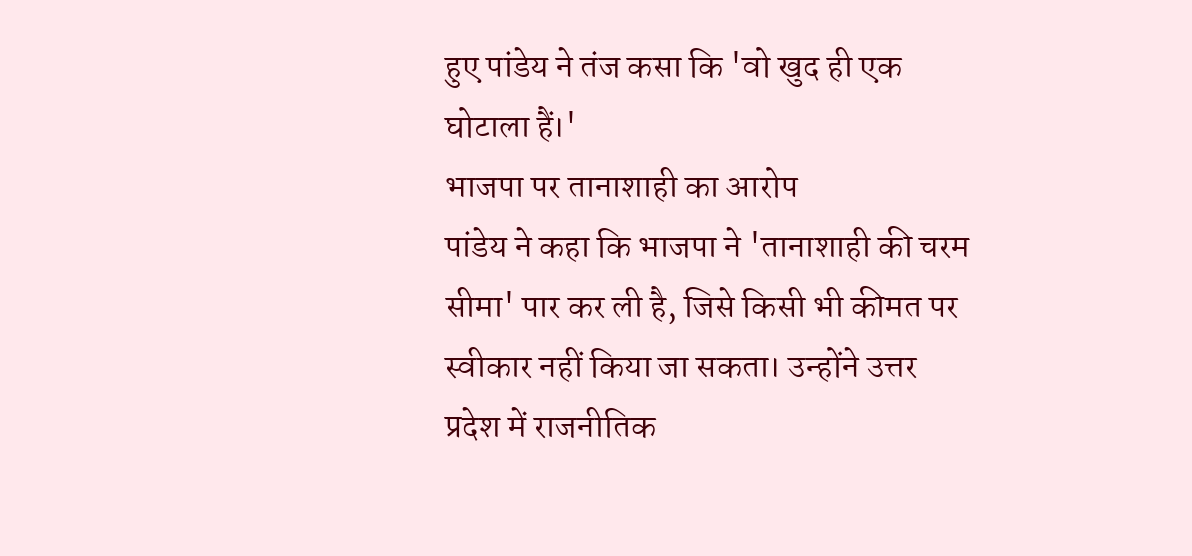हुए पांडेय ने तंज कसा कि 'वो खुद ही एक घोटाला हैं।'
भाजपा पर तानाशाही का आरोप
पांडेय ने कहा कि भाजपा ने 'तानाशाही की चरम सीमा' पार कर ली है, जिसे किसी भी कीमत पर स्वीकार नहीं किया जा सकता। उन्होंने उत्तर प्रदेश में राजनीतिक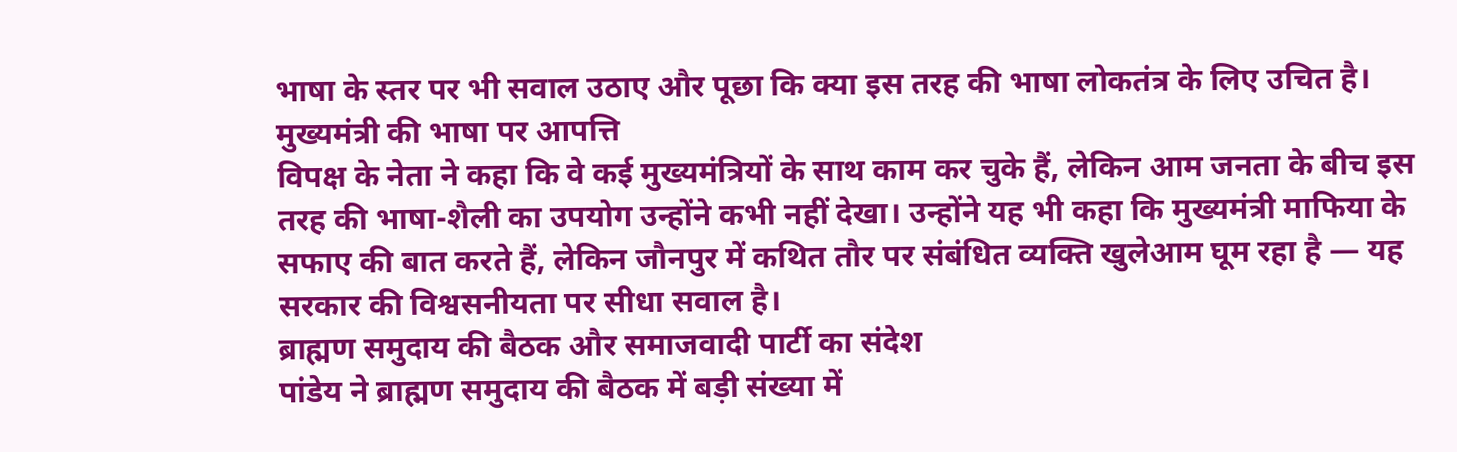भाषा के स्तर पर भी सवाल उठाए और पूछा कि क्या इस तरह की भाषा लोकतंत्र के लिए उचित है।
मुख्यमंत्री की भाषा पर आपत्ति
विपक्ष के नेता ने कहा कि वे कई मुख्यमंत्रियों के साथ काम कर चुके हैं, लेकिन आम जनता के बीच इस तरह की भाषा-शैली का उपयोग उन्होंने कभी नहीं देखा। उन्होंने यह भी कहा कि मुख्यमंत्री माफिया के सफाए की बात करते हैं, लेकिन जौनपुर में कथित तौर पर संबंधित व्यक्ति खुलेआम घूम रहा है — यह सरकार की विश्वसनीयता पर सीधा सवाल है।
ब्राह्मण समुदाय की बैठक और समाजवादी पार्टी का संदेश
पांडेय ने ब्राह्मण समुदाय की बैठक में बड़ी संख्या में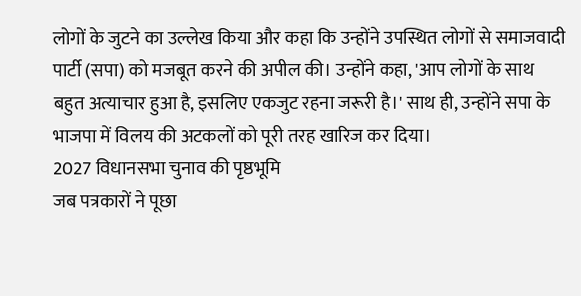लोगों के जुटने का उल्लेख किया और कहा कि उन्होंने उपस्थित लोगों से समाजवादी पार्टी (सपा) को मजबूत करने की अपील की। उन्होंने कहा, 'आप लोगों के साथ बहुत अत्याचार हुआ है, इसलिए एकजुट रहना जरूरी है।' साथ ही, उन्होंने सपा के भाजपा में विलय की अटकलों को पूरी तरह खारिज कर दिया।
2027 विधानसभा चुनाव की पृष्ठभूमि
जब पत्रकारों ने पूछा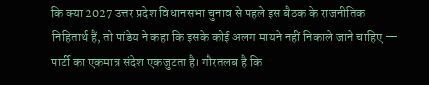कि क्या 2027 उत्तर प्रदेश विधानसभा चुनाव से पहले इस बैठक के राजनीतिक निहितार्थ हैं, तो पांडेय ने कहा कि इसके कोई अलग मायने नहीं निकाले जाने चाहिए — पार्टी का एकमात्र संदेश एकजुटता है। गौरतलब है कि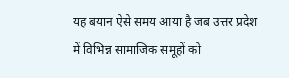यह बयान ऐसे समय आया है जब उत्तर प्रदेश में विभिन्न सामाजिक समूहों को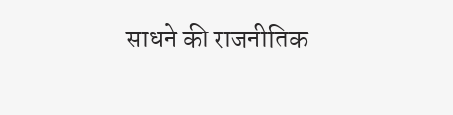साधने की राजनीतिक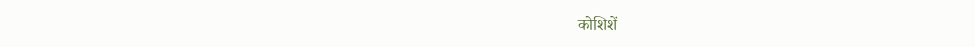कोशिशें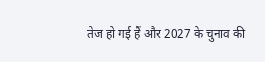तेज हो गई हैं और 2027 के चुनाव की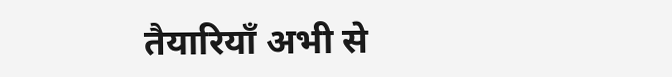तैयारियाँ अभी से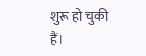शुरू हो चुकी हैं।